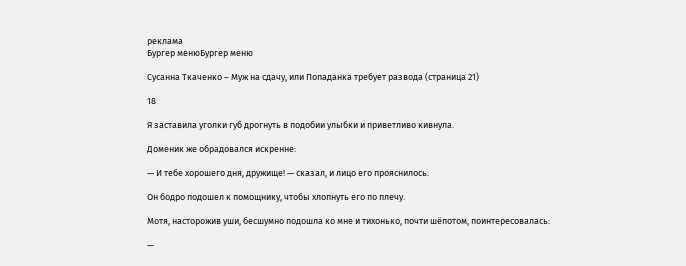реклама
Бургер менюБургер меню

Сусанна Ткаченко – Муж на сдачу, или Попаданка требует развода (страница 21)

18

Я заставила уголки губ дрогнуть в подобии улыбки и приветливо кивнула.

Доменик же обрадовался искренне:

— И тебе хорошего дня, дружище! — сказал, и лицо его прояснилось.

Он бодро подошел к помощнику, чтобы хлопнуть его по плечу.

Мотя, насторожив уши, бесшумно подошла ко мне и тихонько, почти шёпотом, поинтересовалась:

—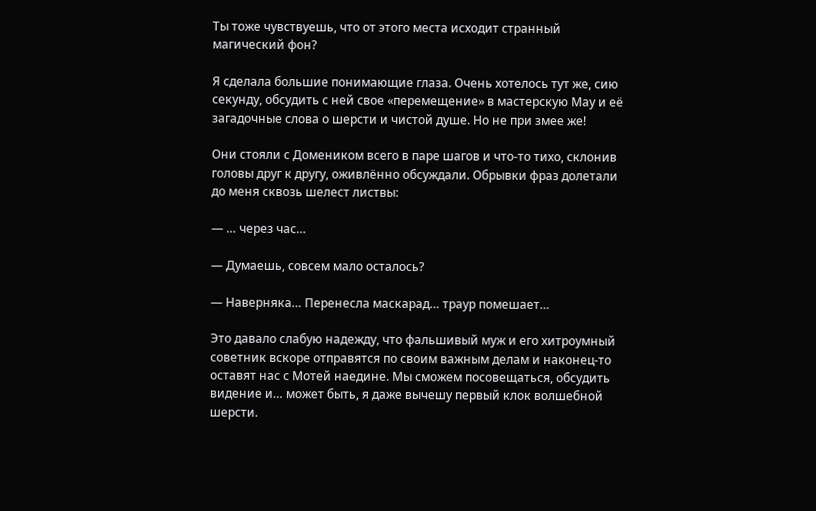Ты тоже чувствуешь, что от этого места исходит странный магический фон?

Я сделала большие понимающие глаза. Очень хотелось тут же, сию секунду, обсудить с ней свое «перемещение» в мастерскую Мау и её загадочные слова о шерсти и чистой душе. Но не при змее же!

Они стояли с Домеником всего в паре шагов и что-то тихо, склонив головы друг к другу, оживлённо обсуждали. Обрывки фраз долетали до меня сквозь шелест листвы:

— … через час…

— Думаешь, совсем мало осталось?

— Наверняка… Перенесла маскарад… траур помешает…

Это давало слабую надежду, что фальшивый муж и его хитроумный советник вскоре отправятся по своим важным делам и наконец-то оставят нас с Мотей наедине. Мы сможем посовещаться, обсудить видение и… может быть, я даже вычешу первый клок волшебной шерсти.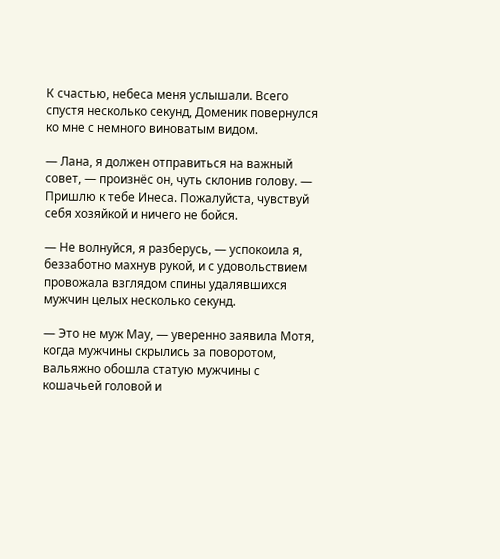К счастью, небеса меня услышали. Всего спустя несколько секунд, Доменик повернулся ко мне с немного виноватым видом.

— Лана, я должен отправиться на важный совет, — произнёс он, чуть склонив голову. — Пришлю к тебе Инеса. Пожалуйста, чувствуй себя хозяйкой и ничего не бойся.

— Не волнуйся, я разберусь, — успокоила я, беззаботно махнув рукой, и с удовольствием провожала взглядом спины удалявшихся мужчин целых несколько секунд.

— Это не муж Мау, — уверенно заявила Мотя, когда мужчины скрылись за поворотом, вальяжно обошла статую мужчины с кошачьей головой и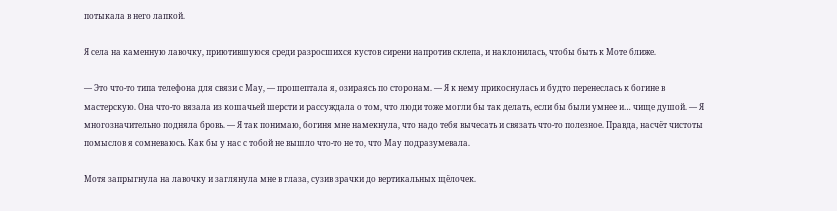потыкала в него лапкой.

Я села на каменную лавочку, приютившуюся среди разросшихся кустов сирени напротив склепа, и наклонилась, чтобы быть к Моте ближе.

— Это что-то типа телефона для связи с Мау, — прошептала я, озираясь по сторонам. — Я к нему прикоснулась и будто перенеслась к богине в мастерскую. Она что-то вязала из кошачьей шерсти и рассуждала о том, что люди тоже могли бы так делать, если бы были умнее и… чище душой. — Я многозначительно подняла бровь. — Я так понимаю, богиня мне намекнула, что надо тебя вычесать и связать что-то полезное. Правда, насчёт чистоты помыслов я сомневаюсь. Как бы у нас с тобой не вышло что-то не то, что Мау подразумевала.

Мотя запрыгнула на лавочку и заглянула мне в глаза, сузив зрачки до вертикальных щёлочек.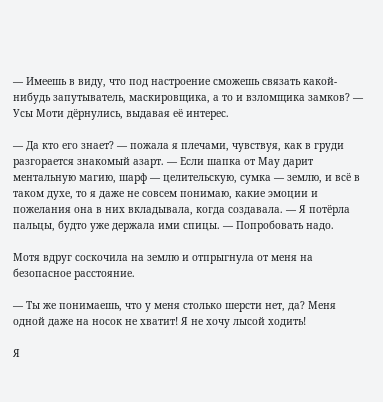— Имеешь в виду, что под настроение сможешь связать какой-нибудь запутыватель, маскировщика, а то и взломщика замков? — Усы Моти дёрнулись, выдавая её интерес.

— Да кто его знает? — пожала я плечами, чувствуя, как в груди разгорается знакомый азарт. — Если шапка от Мау дарит ментальную магию, шарф — целительскую, сумка — землю, и всё в таком духе, то я даже не совсем понимаю, какие эмоции и пожелания она в них вкладывала, когда создавала. — Я потёрла пальцы, будто уже держала ими спицы. — Попробовать надо.

Мотя вдруг соскочила на землю и отпрыгнула от меня на безопасное расстояние.

— Ты же понимаешь, что у меня столько шерсти нет, да? Меня одной даже на носок не хватит! Я не хочу лысой ходить!

Я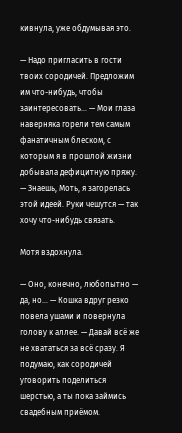кивнула, уже обдумывая это.

— Надо пригласить в гости твоих сородичей. Предложим им что-нибудь, чтобы заинтересовать… — Мои глаза наверняка горели тем самым фанатичным блеском, с которым я в прошлой жизни добывала дефицитную пряжу. — Знаешь, Моть, я загорелась этой идеей. Руки чешутся — так хочу что-нибудь связать.

Мотя вздохнула.

— Оно, конечно, любопытно — да, но… — Кошка вдруг резко повела ушами и повернула голову к аллее. — Давай всё же не хвататься за всё сразу. Я подумаю, как сородичей уговорить поделиться шерстью, а ты пока займись свадебным приёмом.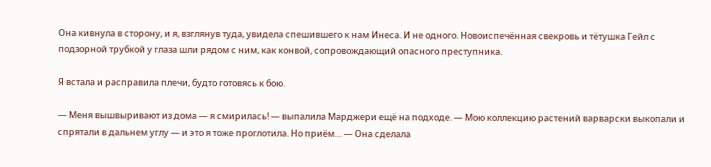Она кивнула в сторону, и я, взглянув туда, увидела спешившего к нам Инеса. И не одного. Новоиспечённая свекровь и тётушка Гейл с подзорной трубкой у глаза шли рядом с ним, как конвой, сопровождающий опасного преступника.

Я встала и расправила плечи, будто готовясь к бою.

— Меня вышвыривают из дома — я смирилась! — выпалила Марджери ещё на подходе. — Мою коллекцию растений варварски выкопали и спрятали в дальнем углу — и это я тоже проглотила. Но приём… — Она сделала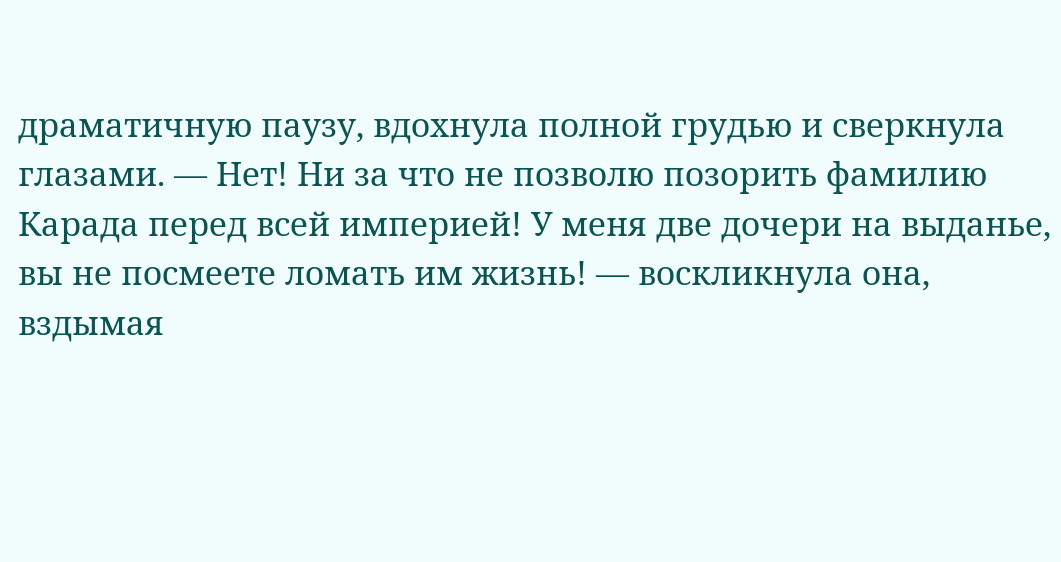драматичную паузу, вдохнула полной грудью и сверкнула глазами. — Нет! Ни за что не позволю позорить фамилию Карада перед всей империей! У меня две дочери на выданье, вы не посмеете ломать им жизнь! — воскликнула она, вздымая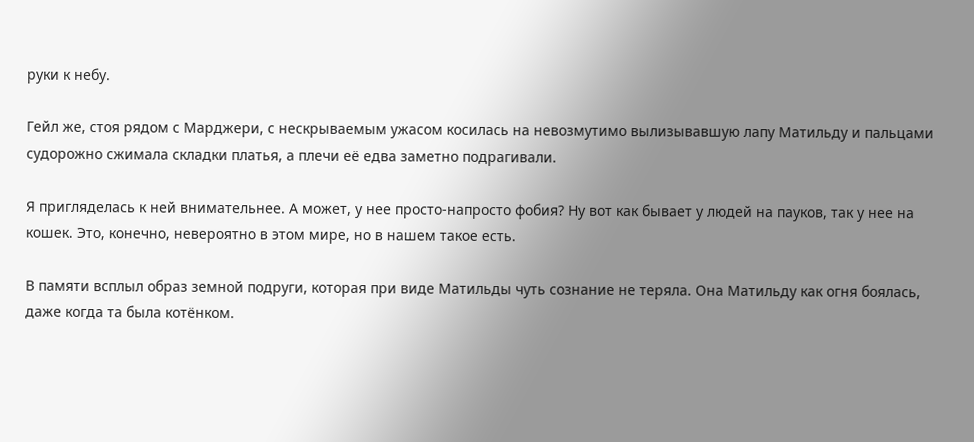руки к небу.

Гейл же, стоя рядом с Марджери, с нескрываемым ужасом косилась на невозмутимо вылизывавшую лапу Матильду и пальцами судорожно сжимала складки платья, а плечи её едва заметно подрагивали.

Я пригляделась к ней внимательнее. А может, у нее просто-напросто фобия? Ну вот как бывает у людей на пауков, так у нее на кошек. Это, конечно, невероятно в этом мире, но в нашем такое есть.

В памяти всплыл образ земной подруги, которая при виде Матильды чуть сознание не теряла. Она Матильду как огня боялась, даже когда та была котёнком.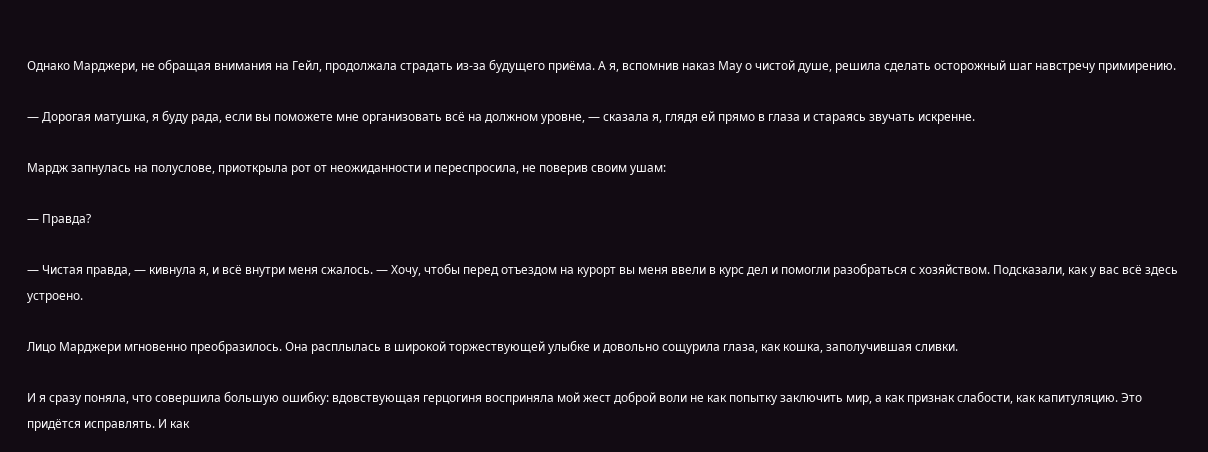Однако Марджери, не обращая внимания на Гейл, продолжала страдать из-за будущего приёма. А я, вспомнив наказ Мау о чистой душе, решила сделать осторожный шаг навстречу примирению.

— Дорогая матушка, я буду рада, если вы поможете мне организовать всё на должном уровне, — сказала я, глядя ей прямо в глаза и стараясь звучать искренне.

Мардж запнулась на полуслове, приоткрыла рот от неожиданности и переспросила, не поверив своим ушам:

— Правда?

— Чистая правда, — кивнула я, и всё внутри меня сжалось. — Хочу, чтобы перед отъездом на курорт вы меня ввели в курс дел и помогли разобраться с хозяйством. Подсказали, как у вас всё здесь устроено.

Лицо Марджери мгновенно преобразилось. Она расплылась в широкой торжествующей улыбке и довольно сощурила глаза, как кошка, заполучившая сливки.

И я сразу поняла, что совершила большую ошибку: вдовствующая герцогиня восприняла мой жест доброй воли не как попытку заключить мир, а как признак слабости, как капитуляцию. Это придётся исправлять. И как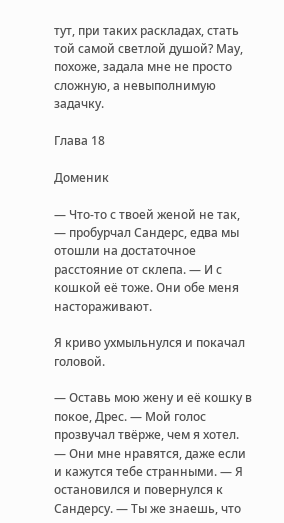тут, при таких раскладах, стать той самой светлой душой? Мау, похоже, задала мне не просто сложную, а невыполнимую задачку.

Глава 18

Доменик

— Что-то с твоей женой не так, — пробурчал Сандерс, едва мы отошли на достаточное расстояние от склепа. — И с кошкой её тоже. Они обе меня настораживают.

Я криво ухмыльнулся и покачал головой.

— Оставь мою жену и её кошку в покое, Дрес. — Мой голос прозвучал твёрже, чем я хотел. — Они мне нравятся, даже если и кажутся тебе странными. — Я остановился и повернулся к Сандерсу. — Ты же знаешь, что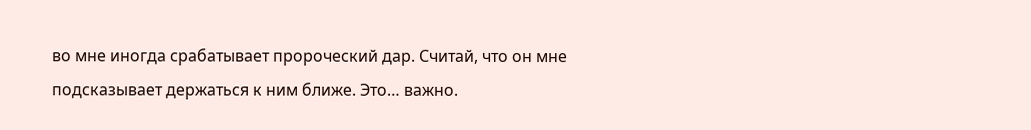во мне иногда срабатывает пророческий дар. Считай, что он мне подсказывает держаться к ним ближе. Это… важно.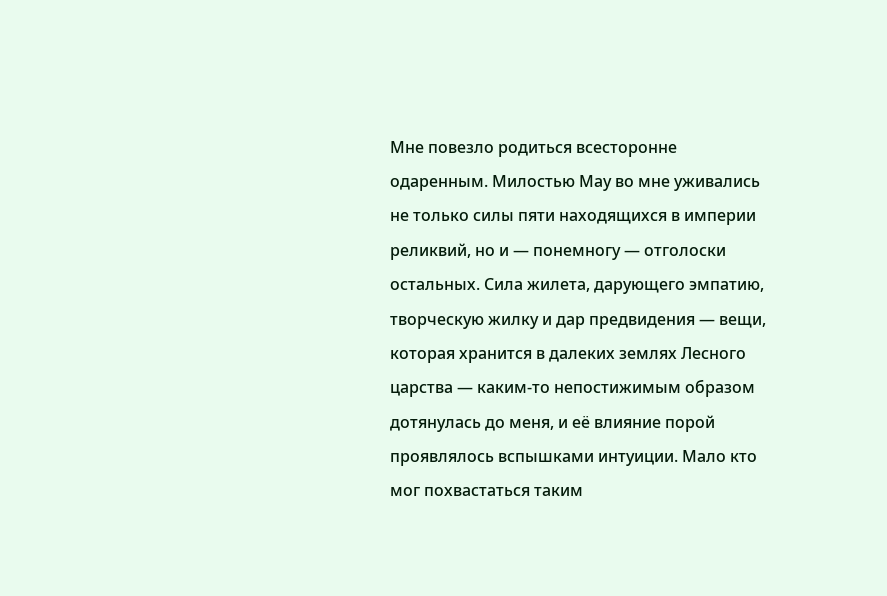Мне повезло родиться всесторонне одаренным. Милостью Мау во мне уживались не только силы пяти находящихся в империи реликвий, но и — понемногу — отголоски остальных. Сила жилета, дарующего эмпатию, творческую жилку и дар предвидения — вещи, которая хранится в далеких землях Лесного царства — каким-то непостижимым образом дотянулась до меня, и её влияние порой проявлялось вспышками интуиции. Мало кто мог похвастаться таким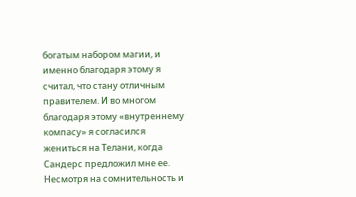богатым набором магии, и именно благодаря этому я считал, что стану отличным правителем. И во многом благодаря этому «внутреннему компасу» я согласился жениться на Телани, когда Сандерс предложил мне ее. Несмотря на сомнительность и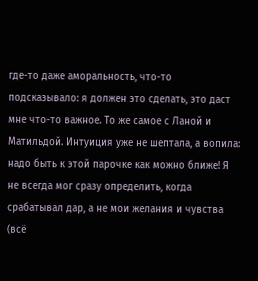где-то даже аморальность, что-то подсказывало: я должен это сделать, это даст мне что-то важное. То же самое с Ланой и Матильдой. Интуиция уже не шептала, а вопила: надо быть к этой парочке как можно ближе! Я не всегда мог сразу определить, когда срабатывал дар, а не мои желания и чувства (всё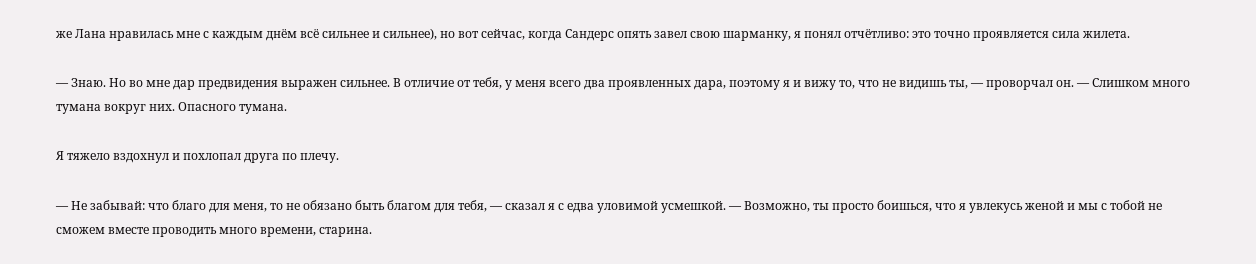же Лана нравилась мне с каждым днём всё сильнее и сильнее), но вот сейчас, когда Сандерс опять завел свою шарманку, я понял отчётливо: это точно проявляется сила жилета.

— Знаю. Но во мне дар предвидения выражен сильнее. В отличие от тебя, у меня всего два проявленных дара, поэтому я и вижу то, что не видишь ты, — проворчал он. — Слишком много тумана вокруг них. Опасного тумана.

Я тяжело вздохнул и похлопал друга по плечу.

— Не забывай: что благо для меня, то не обязано быть благом для тебя, — сказал я с едва уловимой усмешкой. — Возможно, ты просто боишься, что я увлекусь женой и мы с тобой не сможем вместе проводить много времени, старина.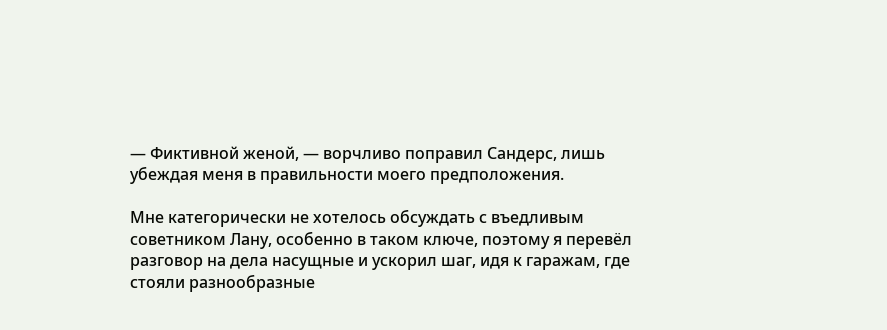— Фиктивной женой, — ворчливо поправил Сандерс, лишь убеждая меня в правильности моего предположения.

Мне категорически не хотелось обсуждать с въедливым советником Лану, особенно в таком ключе, поэтому я перевёл разговор на дела насущные и ускорил шаг, идя к гаражам, где стояли разнообразные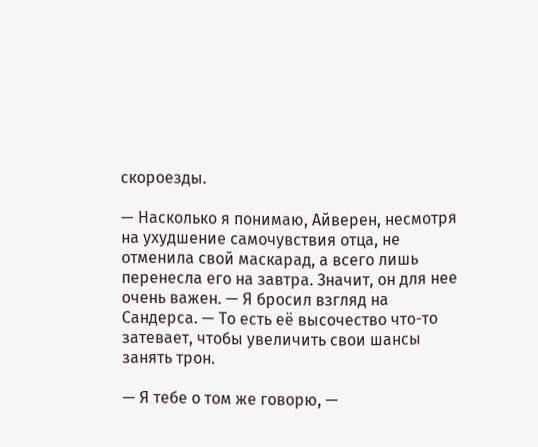скороезды.

— Насколько я понимаю, Айверен, несмотря на ухудшение самочувствия отца, не отменила свой маскарад, а всего лишь перенесла его на завтра. Значит, он для нее очень важен. — Я бросил взгляд на Сандерса. — То есть её высочество что-то затевает, чтобы увеличить свои шансы занять трон.

— Я тебе о том же говорю, —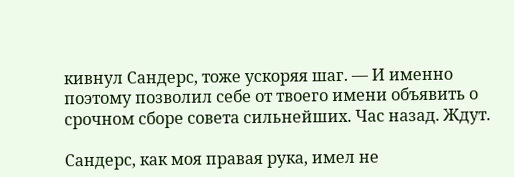кивнул Сандерс, тоже ускоряя шаг. — И именно поэтому позволил себе от твоего имени объявить о срочном сборе совета сильнейших. Час назад. Ждут.

Сандерс, как моя правая рука, имел не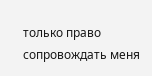только право сопровождать меня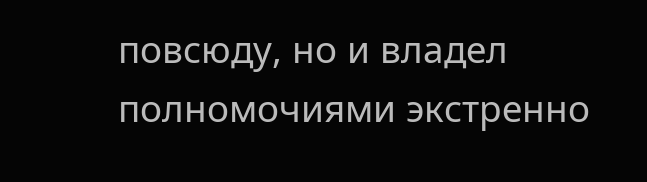повсюду, но и владел полномочиями экстренно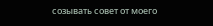созывать совет от моего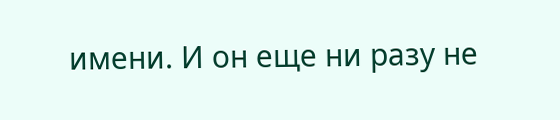имени. И он еще ни разу не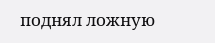поднял ложную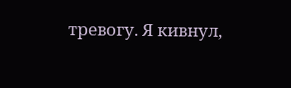тревогу. Я кивнул,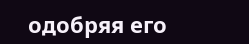одобряя его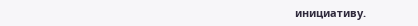инициативу.